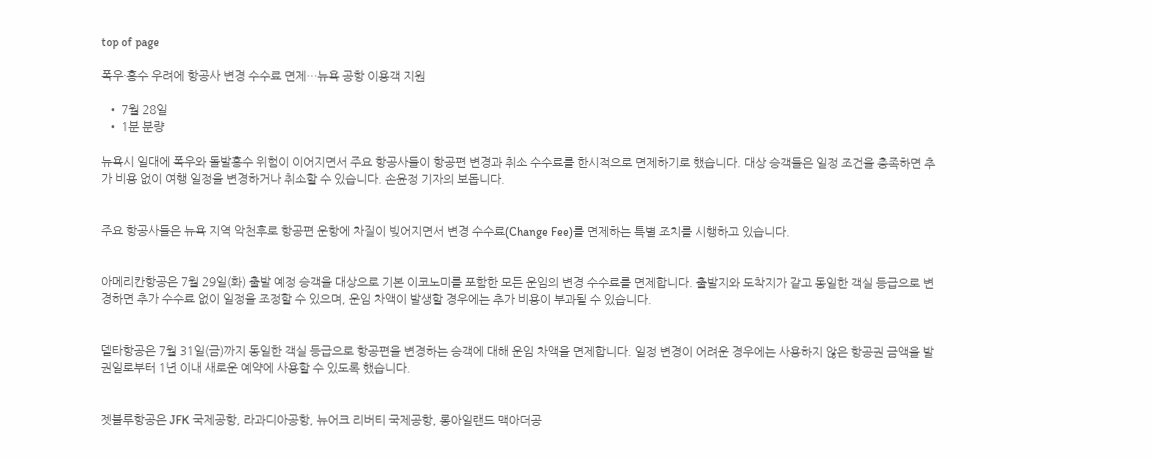top of page

폭우·홍수 우려에 항공사 변경 수수료 면제…뉴욕 공항 이용객 지원

  • 7월 28일
  • 1분 분량

뉴욕시 일대에 폭우와 돌발홍수 위험이 이어지면서 주요 항공사들이 항공편 변경과 취소 수수료를 한시적으로 면제하기로 했습니다. 대상 승객들은 일정 조건을 충족하면 추가 비용 없이 여행 일정을 변경하거나 취소할 수 있습니다. 손윤정 기자의 보돕니다.


주요 항공사들은 뉴욕 지역 악천후로 항공편 운항에 차질이 빚어지면서 변경 수수료(Change Fee)를 면제하는 특별 조치를 시행하고 있습니다.


아메리칸항공은 7월 29일(화) 출발 예정 승객을 대상으로 기본 이코노미를 포함한 모든 운임의 변경 수수료를 면제합니다. 출발지와 도착지가 같고 동일한 객실 등급으로 변경하면 추가 수수료 없이 일정을 조정할 수 있으며, 운임 차액이 발생할 경우에는 추가 비용이 부과될 수 있습니다.


델타항공은 7월 31일(금)까지 동일한 객실 등급으로 항공편을 변경하는 승객에 대해 운임 차액을 면제합니다. 일정 변경이 어려운 경우에는 사용하지 않은 항공권 금액을 발권일로부터 1년 이내 새로운 예약에 사용할 수 있도록 했습니다.


젯블루항공은 JFK 국제공항, 라과디아공항, 뉴어크 리버티 국제공항, 롱아일랜드 맥아더공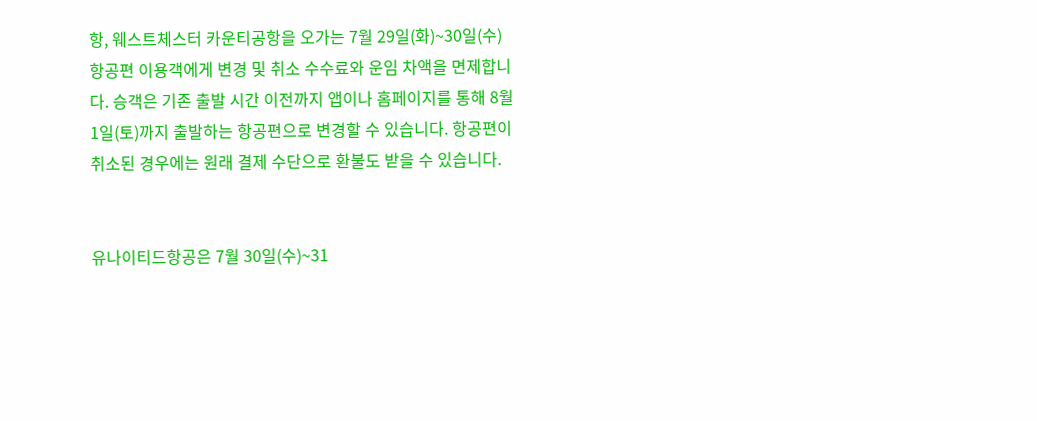항, 웨스트체스터 카운티공항을 오가는 7월 29일(화)~30일(수) 항공편 이용객에게 변경 및 취소 수수료와 운임 차액을 면제합니다. 승객은 기존 출발 시간 이전까지 앱이나 홈페이지를 통해 8월 1일(토)까지 출발하는 항공편으로 변경할 수 있습니다. 항공편이 취소된 경우에는 원래 결제 수단으로 환불도 받을 수 있습니다.


유나이티드항공은 7월 30일(수)~31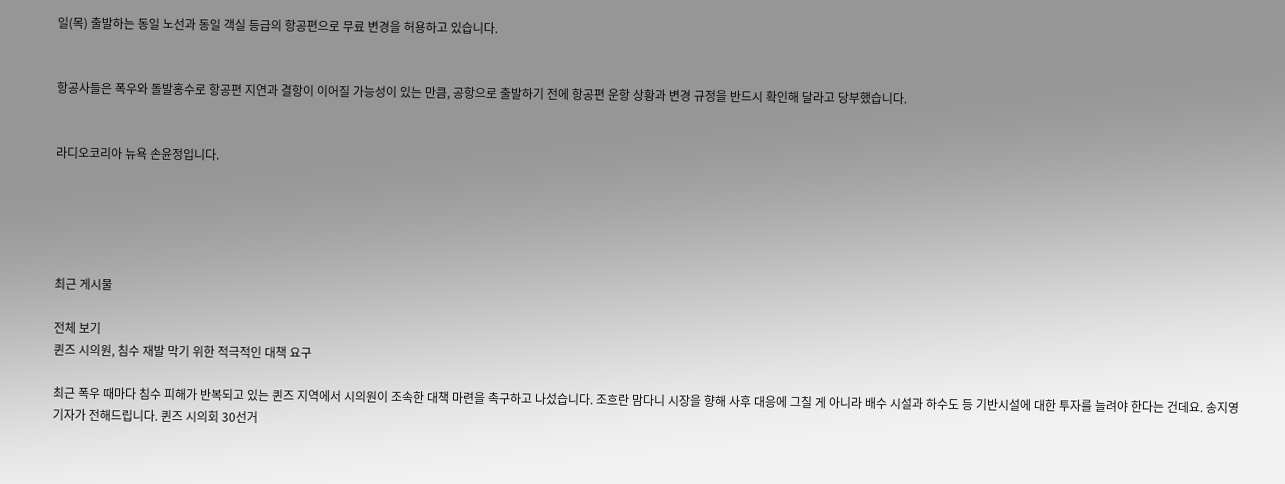일(목) 출발하는 동일 노선과 동일 객실 등급의 항공편으로 무료 변경을 허용하고 있습니다.


항공사들은 폭우와 돌발홍수로 항공편 지연과 결항이 이어질 가능성이 있는 만큼, 공항으로 출발하기 전에 항공편 운항 상황과 변경 규정을 반드시 확인해 달라고 당부했습니다.


라디오코리아 뉴욕 손윤정입니다.





최근 게시물

전체 보기
퀸즈 시의원, 침수 재발 막기 위한 적극적인 대책 요구

최근 폭우 때마다 침수 피해가 반복되고 있는 퀸즈 지역에서 시의원이 조속한 대책 마련을 촉구하고 나섰습니다. 조흐란 맘다니 시장을 향해 사후 대응에 그칠 게 아니라 배수 시설과 하수도 등 기반시설에 대한 투자를 늘려야 한다는 건데요. 송지영기자가 전해드립니다. 퀸즈 시의회 30선거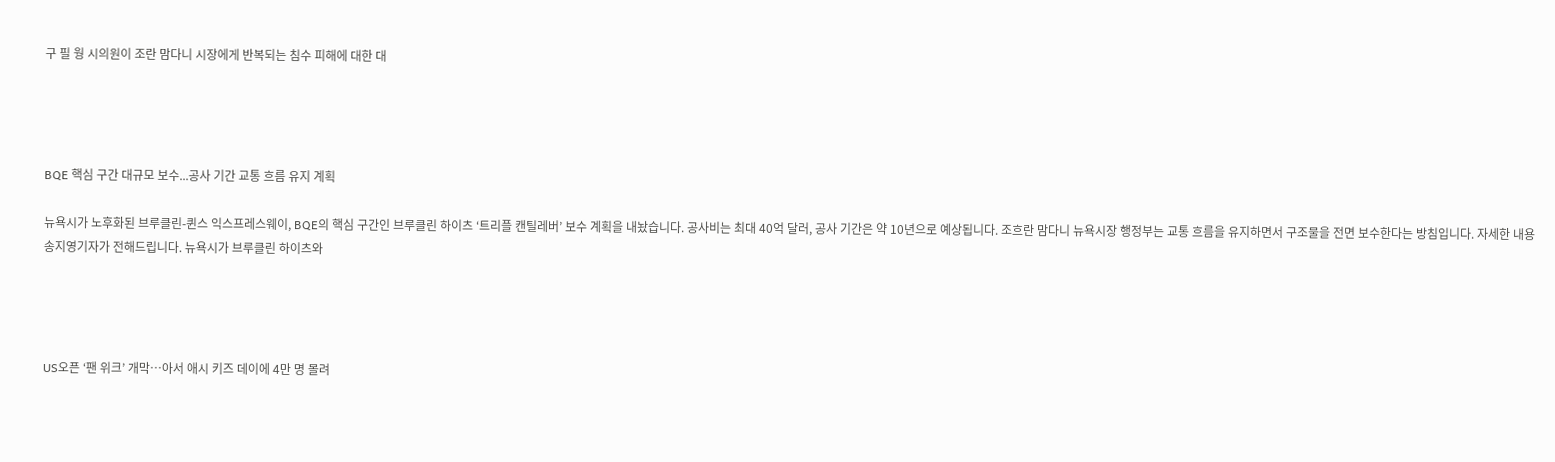구 필 웡 시의원이 조란 맘다니 시장에게 반복되는 침수 피해에 대한 대




BQE 핵심 구간 대규모 보수...공사 기간 교통 흐름 유지 계획

뉴욕시가 노후화된 브루클린-퀸스 익스프레스웨이, BQE의 핵심 구간인 브루클린 하이츠 ‘트리플 캔틸레버’ 보수 계획을 내놨습니다. 공사비는 최대 40억 달러, 공사 기간은 약 10년으로 예상됩니다. 조흐란 맘다니 뉴욕시장 행정부는 교통 흐름을 유지하면서 구조물을 전면 보수한다는 방침입니다. 자세한 내용 송지영기자가 전해드립니다. 뉴욕시가 브루클린 하이츠와




US오픈 ‘팬 위크’ 개막…아서 애시 키즈 데이에 4만 명 몰려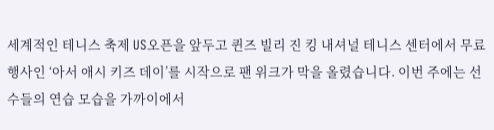세계적인 테니스 축제 US오픈을 앞두고 퀸즈 빌리 진 킹 내셔널 테니스 센터에서 무료 행사인 ‘아서 애시 키즈 데이’를 시작으로 팬 위크가 막을 올렸습니다. 이번 주에는 선수들의 연습 모습을 가까이에서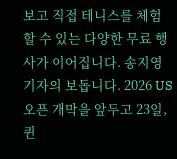보고 직접 테니스를 체험할 수 있는 다양한 무료 행사가 이어집니다. 송지영 기자의 보돕니다. 2026 US오픈 개막을 앞두고 23일, 퀸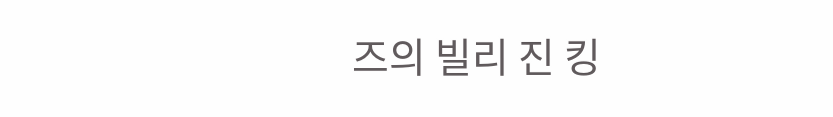즈의 빌리 진 킹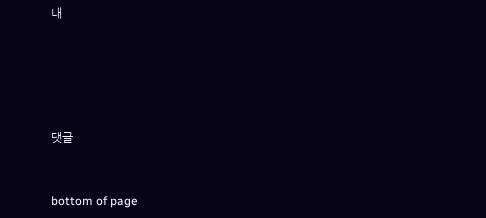내





댓글


bottom of page